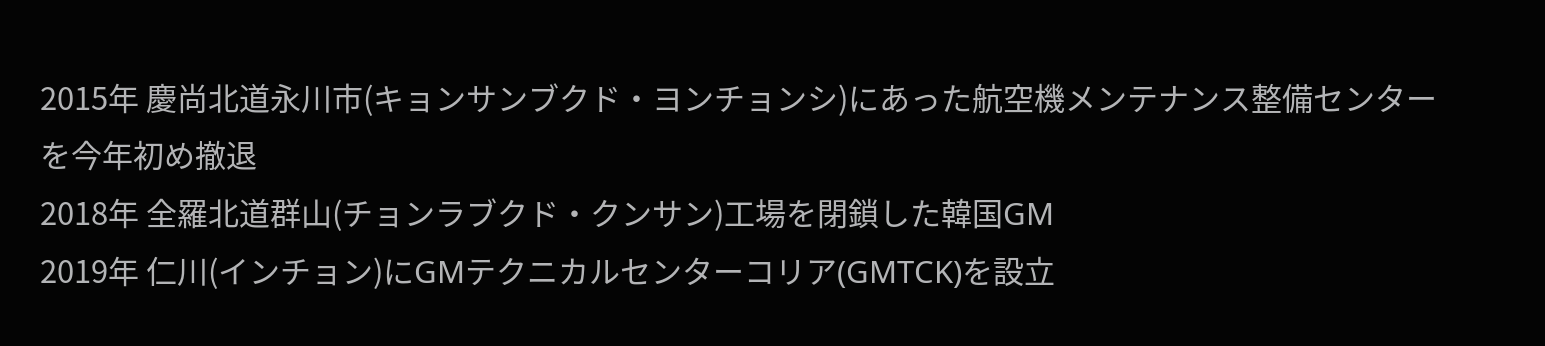2015年 慶尚北道永川市(キョンサンブクド・ヨンチョンシ)にあった航空機メンテナンス整備センターを今年初め撤退
2018年 全羅北道群山(チョンラブクド・クンサン)工場を閉鎖した韓国GM
2019年 仁川(インチョン)にGMテクニカルセンターコリア(GMTCK)を設立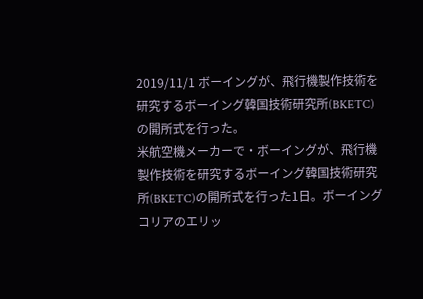2019/11/1 ボーイングが、飛行機製作技術を研究するボーイング韓国技術研究所(BKETC)の開所式を行った。
米航空機メーカーで・ボーイングが、飛行機製作技術を研究するボーイング韓国技術研究所(BKETC)の開所式を行った1日。ボーイングコリアのエリッ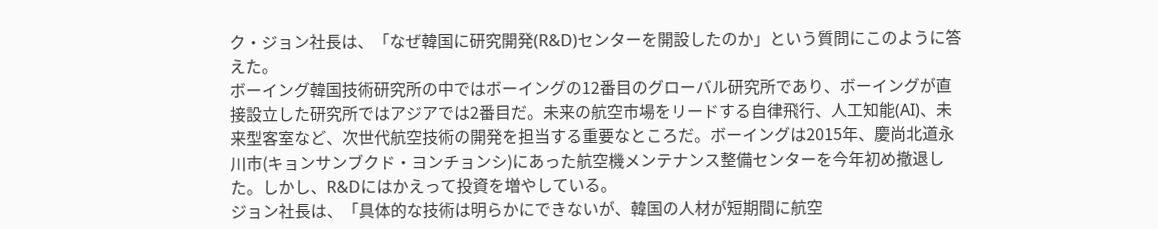ク・ジョン社長は、「なぜ韓国に研究開発(R&D)センターを開設したのか」という質問にこのように答えた。
ボーイング韓国技術研究所の中ではボーイングの12番目のグローバル研究所であり、ボーイングが直接設立した研究所ではアジアでは2番目だ。未来の航空市場をリードする自律飛行、人工知能(AI)、未来型客室など、次世代航空技術の開発を担当する重要なところだ。ボーイングは2015年、慶尚北道永川市(キョンサンブクド・ヨンチョンシ)にあった航空機メンテナンス整備センターを今年初め撤退した。しかし、R&Dにはかえって投資を増やしている。
ジョン社長は、「具体的な技術は明らかにできないが、韓国の人材が短期間に航空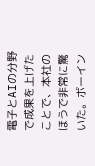電子とAIの分野で成果を上げたことで、本社のほうで非常に驚いた。ボーイン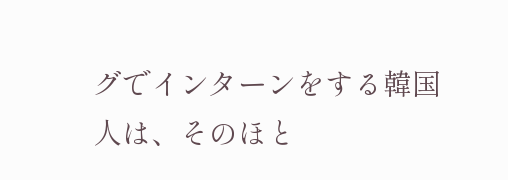グでインターンをする韓国人は、そのほと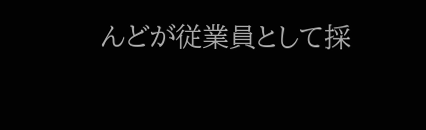んどが従業員として採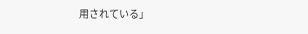用されている」